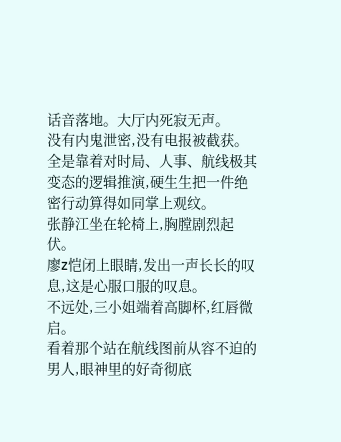话音落地。大厅内死寂无声。
没有内鬼泄密,没有电报被截获。
全是靠着对时局、人事、航线极其变态的逻辑推演,硬生生把一件绝密行动算得如同掌上观纹。
张静江坐在轮椅上,胸膛剧烈起伏。
廖z恺闭上眼睛,发出一声长长的叹息,这是心服口服的叹息。
不远处,三小姐端着高脚杯,红唇微启。
看着那个站在航线图前从容不迫的男人,眼神里的好奇彻底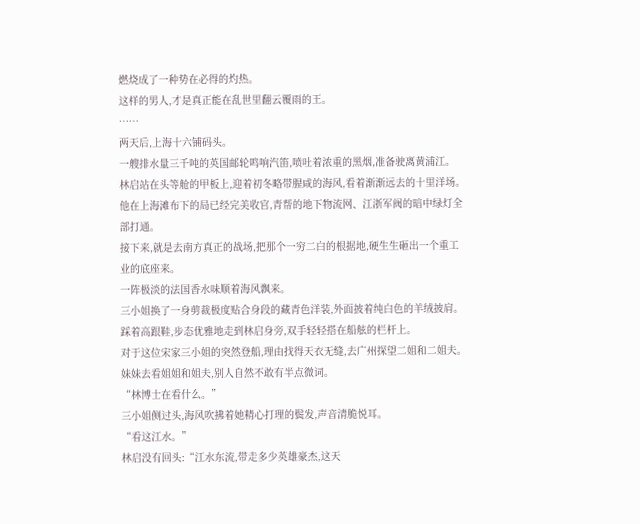燃烧成了一种势在必得的灼热。
这样的男人,才是真正能在乱世里翻云覆雨的王。
……
两天后,上海十六铺码头。
一艘排水量三千吨的英国邮轮鸣响汽笛,喷吐着浓重的黑烟,准备驶离黄浦江。
林启站在头等舱的甲板上,迎着初冬略带腥咸的海风,看着渐渐远去的十里洋场。
他在上海滩布下的局已经完美收官,青帮的地下物流网、江浙军阀的暗中绿灯全部打通。
接下来,就是去南方真正的战场,把那个一穷二白的根据地,硬生生砸出一个重工业的底座来。
一阵极淡的法国香水味顺着海风飘来。
三小姐换了一身剪裁极度贴合身段的藏青色洋装,外面披着纯白色的羊绒披肩。
踩着高跟鞋,步态优雅地走到林启身旁,双手轻轻搭在船舷的栏杆上。
对于这位宋家三小姐的突然登船,理由找得天衣无缝,去广州探望二姐和二姐夫。
妹妹去看姐姐和姐夫,别人自然不敢有半点微词。
“林博士在看什么。”
三小姐侧过头,海风吹拂着她精心打理的鬓发,声音清脆悦耳。
“看这江水。”
林启没有回头:“江水东流,带走多少英雄豪杰,这天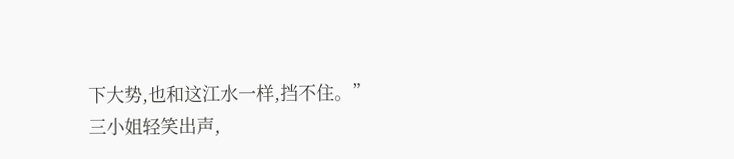下大势,也和这江水一样,挡不住。”
三小姐轻笑出声,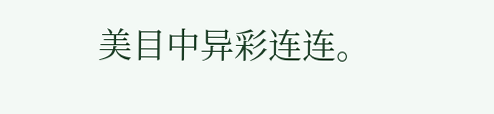美目中异彩连连。